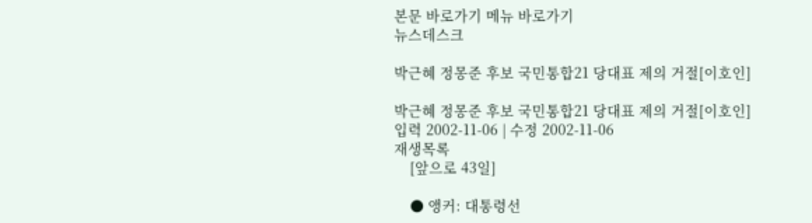본문 바로가기 메뉴 바로가기
뉴스데스크

박근혜 정몽준 후보 국민통합21 당대표 제의 거절[이호인]

박근혜 정몽준 후보 국민통합21 당대표 제의 거절[이호인]
입력 2002-11-06 | 수정 2002-11-06
재생목록
    [앞으로 43일]

    ● 앵커: 대통령선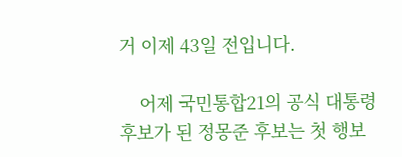거 이제 43일 전입니다.

    어제 국민통합21의 공식 대통령 후보가 된 정몽준 후보는 첫 행보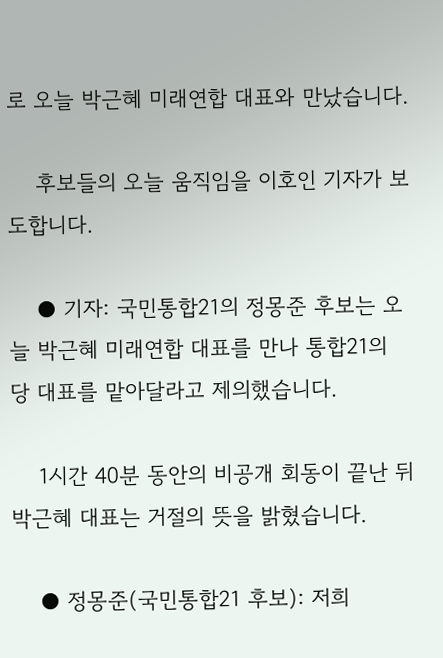로 오늘 박근혜 미래연합 대표와 만났습니다.

    후보들의 오늘 움직임을 이호인 기자가 보도합니다.

    ● 기자: 국민통합21의 정몽준 후보는 오늘 박근혜 미래연합 대표를 만나 통합21의 당 대표를 맡아달라고 제의했습니다.

    1시간 40분 동안의 비공개 회동이 끝난 뒤 박근혜 대표는 거절의 뜻을 밝혔습니다.

    ● 정몽준(국민통합21 후보): 저희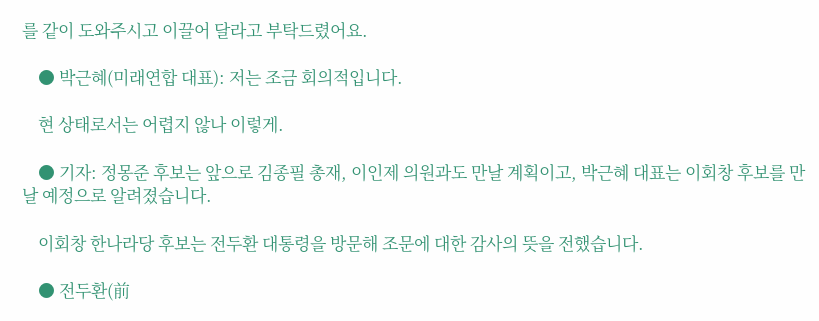를 같이 도와주시고 이끌어 달라고 부탁드렸어요.

    ● 박근혜(미래연합 대표): 저는 조금 회의적입니다.

    현 상태로서는 어렵지 않나 이렇게.

    ● 기자: 정몽준 후보는 앞으로 김종필 총재, 이인제 의원과도 만날 계획이고, 박근혜 대표는 이회창 후보를 만날 예정으로 알려졌습니다.

    이회창 한나라당 후보는 전두환 대통령을 방문해 조문에 대한 감사의 뜻을 전했습니다.

    ● 전두환(前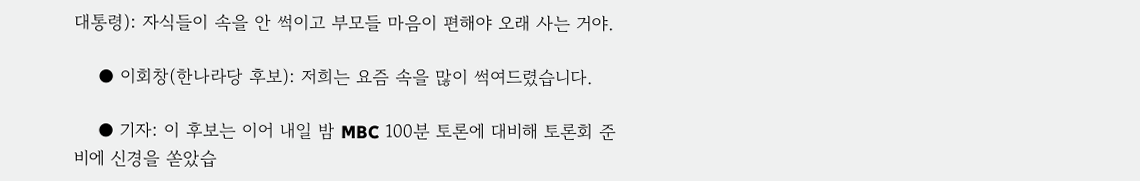대통령): 자식들이 속을 안 썩이고 부모들 마음이 편해야 오래 사는 거야.

    ● 이회창(한나라당 후보): 저희는 요즘 속을 많이 썩여드렸습니다.

    ● 기자: 이 후보는 이어 내일 밤 MBC 100분 토론에 대비해 토론회 준비에 신경을 쏟았습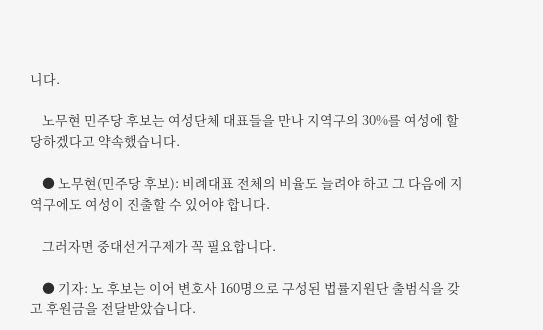니다.

    노무현 민주당 후보는 여성단체 대표들을 만나 지역구의 30%를 여성에 할당하겠다고 약속했습니다.

    ● 노무현(민주당 후보): 비례대표 전체의 비율도 늘려야 하고 그 다음에 지역구에도 여성이 진출할 수 있어야 합니다.

    그러자면 중대선거구제가 꼭 필요합니다.

    ● 기자: 노 후보는 이어 변호사 160명으로 구성된 법률지원단 출범식을 갖고 후원금을 전달받았습니다.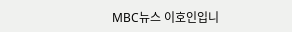MBC뉴스 이호인입니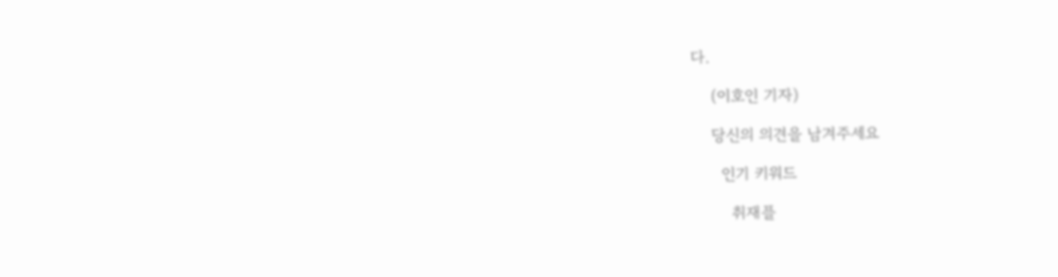다.

    (이호인 기자)

    당신의 의견을 남겨주세요

      인기 키워드

        취재플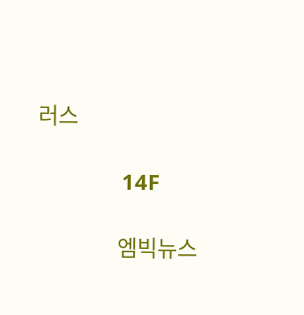러스

              14F

                엠빅뉴스